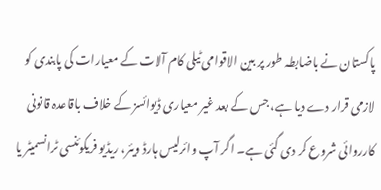پاکستان نے باضابطہ طور پر بین الاقوامی ٹیلی کام آلات کے معیارات کی پابندی کو لازمی قرار دے دیا ہے، جس کے بعد غیر معیاری ڈیوائسز کے خلاف باقاعدہ قانونی کارروائی شروع کر دی گئی ہے۔ اگر آپ وائرلیس ہارڈ ویئر، ریڈیو فریکوئنسی ٹرانسمیٹر یا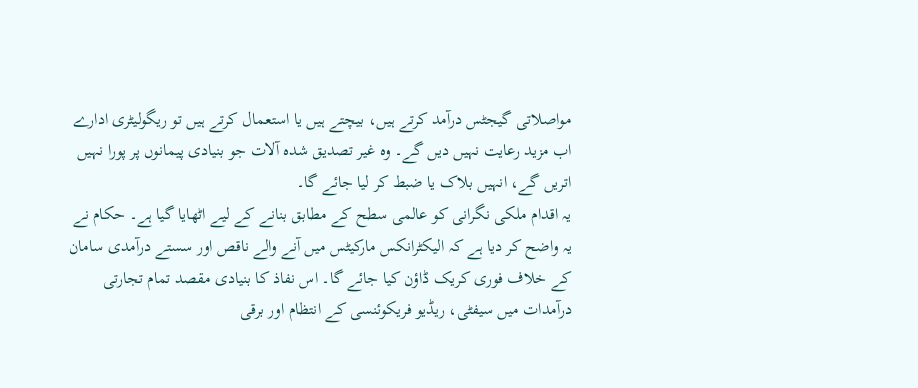مواصلاتی گیجٹس درآمد کرتے ہیں، بیچتے ہیں یا استعمال کرتے ہیں تو ریگولیٹری ادارے اب مزید رعایت نہیں دیں گے۔ وہ غیر تصدیق شدہ آلات جو بنیادی پیمانوں پر پورا نہیں اتریں گے، انہیں بلاک یا ضبط کر لیا جائے گا۔
یہ اقدام ملکی نگرانی کو عالمی سطح کے مطابق بنانے کے لیے اٹھایا گیا ہے۔ حکام نے یہ واضح کر دیا ہے کہ الیکٹرانکس مارکیٹس میں آنے والے ناقص اور سستے درآمدی سامان کے خلاف فوری کریک ڈاؤن کیا جائے گا۔ اس نفاذ کا بنیادی مقصد تمام تجارتی درآمدات میں سیفٹی، ریڈیو فریکوئنسی کے انتظام اور برقی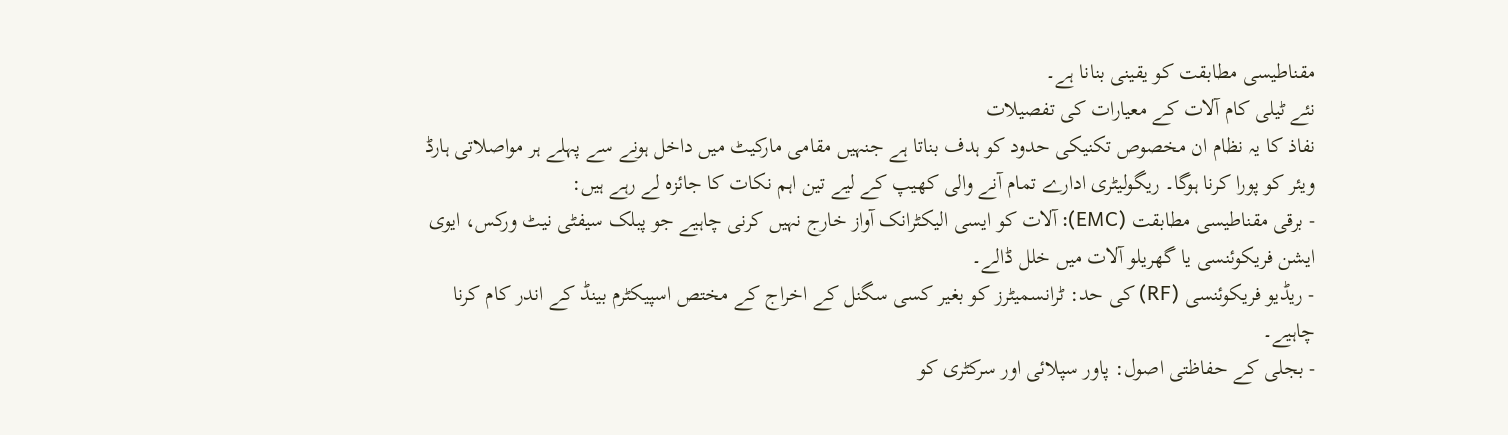مقناطیسی مطابقت کو یقینی بنانا ہے۔
نئے ٹیلی کام آلات کے معیارات کی تفصیلات
نفاذ کا یہ نظام ان مخصوص تکنیکی حدود کو ہدف بناتا ہے جنہیں مقامی مارکیٹ میں داخل ہونے سے پہلے ہر مواصلاتی ہارڈ ویئر کو پورا کرنا ہوگا۔ ریگولیٹری ادارے تمام آنے والی کھیپ کے لیے تین اہم نکات کا جائزہ لے رہے ہیں:
- برقی مقناطیسی مطابقت (EMC): آلات کو ایسی الیکٹرانک آواز خارج نہیں کرنی چاہیے جو پبلک سیفٹی نیٹ ورکس، ایوی ایشن فریکوئنسی یا گھریلو آلات میں خلل ڈالے۔
- ریڈیو فریکوئنسی (RF) کی حد: ٹرانسمیٹرز کو بغیر کسی سگنل کے اخراج کے مختص اسپیکٹرم بینڈ کے اندر کام کرنا چاہیے۔
- بجلی کے حفاظتی اصول: پاور سپلائی اور سرکٹری کو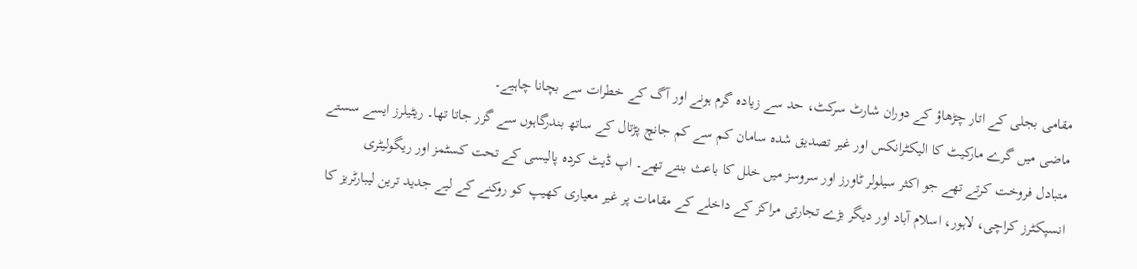مقامی بجلی کے اتار چڑھاؤ کے دوران شارٹ سرکٹ، حد سے زیادہ گرم ہونے اور آگ کے خطرات سے بچانا چاہیے۔
ماضی میں گرے مارکیٹ کا الیکٹرانکس اور غیر تصدیق شدہ سامان کم سے کم جانچ پڑتال کے ساتھ بندرگاہوں سے گزر جاتا تھا۔ ریٹیلرز ایسے سستے متبادل فروخت کرتے تھے جو اکثر سیلولر ٹاورز اور سروسز میں خلل کا باعث بنتے تھے۔ اپ ڈیٹ کردہ پالیسی کے تحت کسٹمز اور ریگولیٹری انسپکٹرز کراچی، لاہور، اسلام آباد اور دیگر بڑے تجارتی مراکز کے داخلے کے مقامات پر غیر معیاری کھیپ کو روکنے کے لیے جدید ترین لیبارٹریز کا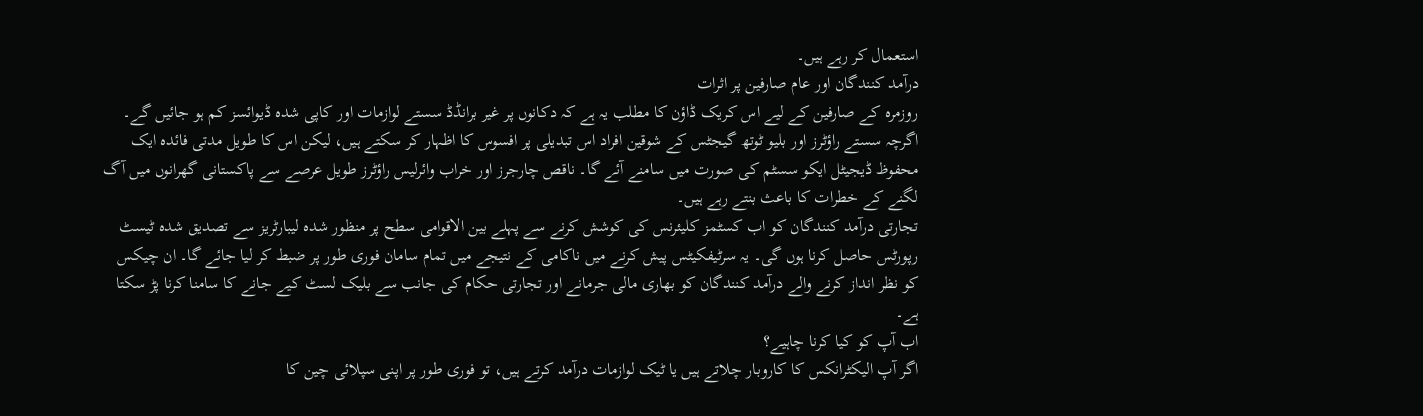استعمال کر رہے ہیں۔
درآمد کنندگان اور عام صارفین پر اثرات
روزمرہ کے صارفین کے لیے اس کریک ڈاؤن کا مطلب یہ ہے کہ دکانوں پر غیر برانڈڈ سستے لوازمات اور کاپی شدہ ڈیوائسز کم ہو جائیں گے۔ اگرچہ سستے راؤٹرز اور بلیو ٹوتھ گیجٹس کے شوقین افراد اس تبدیلی پر افسوس کا اظہار کر سکتے ہیں، لیکن اس کا طویل مدتی فائدہ ایک محفوظ ڈیجیٹل ایکو سسٹم کی صورت میں سامنے آئے گا۔ ناقص چارجرز اور خراب وائرلیس راؤٹرز طویل عرصے سے پاکستانی گھرانوں میں آگ لگنے کے خطرات کا باعث بنتے رہے ہیں۔
تجارتی درآمد کنندگان کو اب کسٹمز کلیئرنس کی کوشش کرنے سے پہلے بین الاقوامی سطح پر منظور شدہ لیبارٹریز سے تصدیق شدہ ٹیسٹ رپورٹس حاصل کرنا ہوں گی۔ یہ سرٹیفکیٹس پیش کرنے میں ناکامی کے نتیجے میں تمام سامان فوری طور پر ضبط کر لیا جائے گا۔ ان چیکس کو نظر انداز کرنے والے درآمد کنندگان کو بھاری مالی جرمانے اور تجارتی حکام کی جانب سے بلیک لسٹ کیے جانے کا سامنا کرنا پڑ سکتا ہے۔
اب آپ کو کیا کرنا چاہیے؟
اگر آپ الیکٹرانکس کا کاروبار چلاتے ہیں یا ٹیک لوازمات درآمد کرتے ہیں، تو فوری طور پر اپنی سپلائی چین کا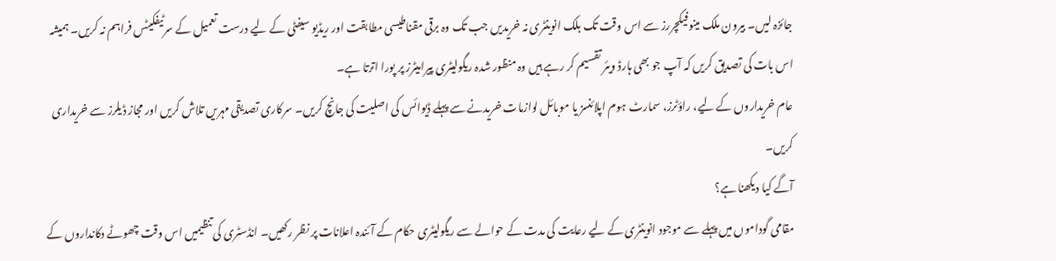جائزہ لیں۔ بیرون ملک مینوفیکچررز سے اس وقت تک بلک انوینٹری نہ خریدیں جب تک وہ برقی مقناطیسی مطابقت اور ریڈیو سیفٹی کے لیے درست تعمیل کے سرٹیفکیٹس فراہم نہ کریں۔ ہمیشہ اس بات کی تصدیق کریں کہ آپ جو بھی ہارڈ ویئر تقسیم کر رہے ہیں وہ منظور شدہ ریگولیٹری پیرامیٹرز پر پورا اترتا ہے۔
عام خریداروں کے لیے، راؤٹرز، سمارٹ ہوم اپلائنسز یا موبائل لوازمات خریدنے سے پہلے ڈیوائس کی اصلیت کی جانچ کریں۔ سرکاری تصدیقی مہریں تلاش کریں اور مجاز ڈیلرز سے خریداری کریں۔
آگے کیا دیکھنا ہے؟
مقامی گوداموں میں پہلے سے موجود انوینٹری کے لیے رعایت کی مدت کے حوالے سے ریگولیٹری حکام کے آئندہ اعلانات پر نظر رکھیں۔ انڈسٹری کی تنظیمیں اس وقت چھوٹے دکانداروں کے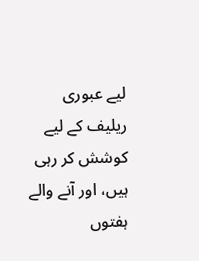لیے عبوری ریلیف کے لیے کوشش کر رہی ہیں، اور آنے والے ہفتوں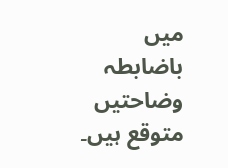میں باضابطہ وضاحتیں متوقع ہیں۔